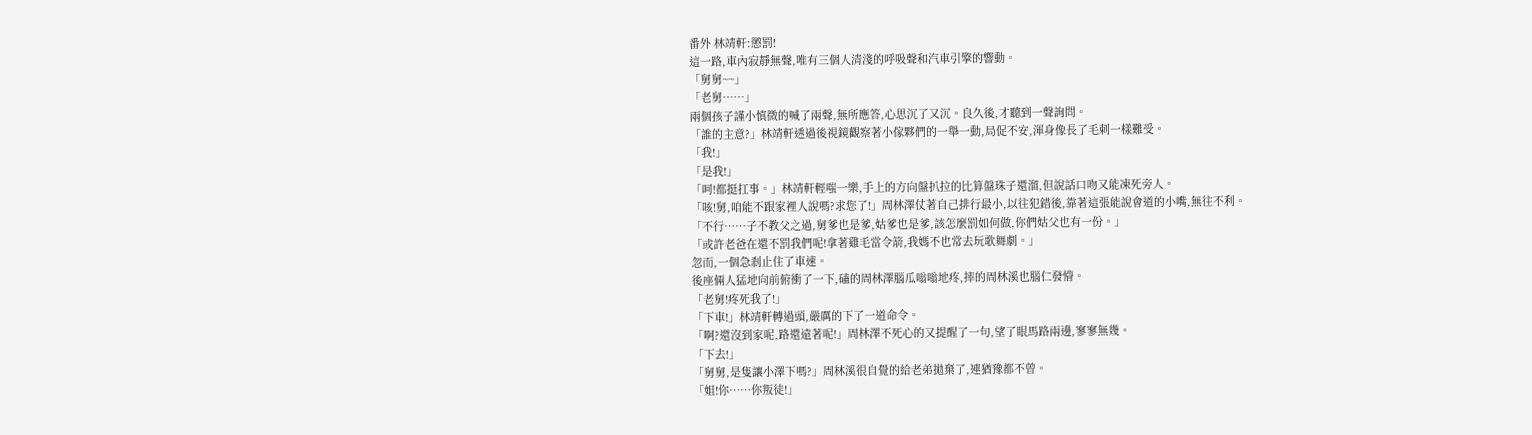番外 林靖軒:懲罰!
這一路,車內寂靜無聲,唯有三個人清淺的呼吸聲和汽車引擎的響動。
「舅舅~~」
「老舅……」
兩個孩子謹小慎微的喊了兩聲,無所應答,心思沉了又沉。良久後,才聽到一聲詢問。
「誰的主意?」林靖軒透過後視鏡觀察著小傢夥們的一舉一動,局促不安,渾身像長了毛刺一樣難受。
「我!」
「是我!」
「呵!都挺扛事。」林靖軒輕嗤一樂,手上的方向盤扒拉的比算盤珠子還溜,但說話口吻又能凍死旁人。
「咳!舅,咱能不跟家裡人說嗎?求您了!」周林澤仗著自己排行最小,以往犯錯後,靠著這張能說會道的小嘴,無往不利。
「不行……子不教父之過,舅爹也是爹,姑爹也是爹,該怎麼罰如何做,你們姑父也有一份。」
「或許老爸在還不罰我們呢!拿著雞毛當令箭,我媽不也常去玩歌舞劇。」
忽而,一個急剎止住了車速。
後座倆人猛地向前俯衝了一下,磕的周林澤腦瓜嗡嗡地疼,摔的周林溪也腦仁發懵。
「老舅!疼死我了!」
「下車!」林靖軒轉過頭,嚴厲的下了一道命令。
「啊?還沒到家呢,路還遠著呢!」周林澤不死心的又提醒了一句,望了眼馬路兩邊,寥寥無幾。
「下去!」
「舅舅,是隻讓小澤下嗎?」周林溪很自覺的給老弟拋棄了,連猶豫都不曾。
「姐!你……你叛徒!」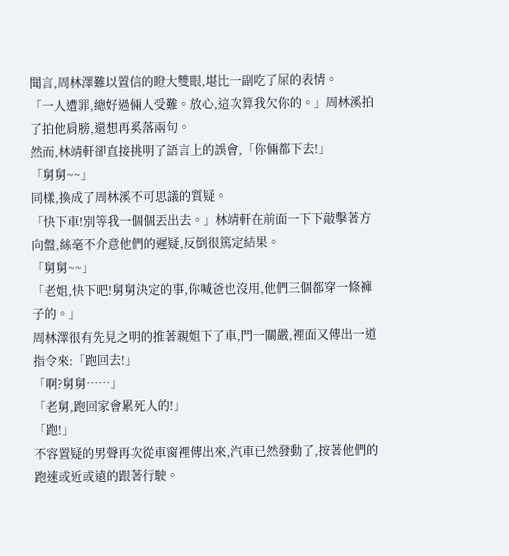聞言,周林澤難以置信的瞪大雙眼,堪比一副吃了屎的表情。
「一人遭罪,總好過倆人受難。放心,這次算我欠你的。」周林溪拍了拍他肩膀,還想再奚落兩句。
然而,林靖軒卻直接挑明了語言上的誤會,「你倆都下去!」
「舅舅~~」
同樣,換成了周林溪不可思議的質疑。
「快下車!別等我一個個丟出去。」林靖軒在前面一下下敲擊著方向盤,絲毫不介意他們的遲疑,反倒很篤定結果。
「舅舅~~」
「老姐,快下吧!舅舅決定的事,你喊爸也沒用,他們三個都穿一條褲子的。」
周林澤很有先見之明的推著親姐下了車,門一關嚴,裡面又傳出一道指令來:「跑回去!」
「啊?舅舅……」
「老舅,跑回家會累死人的!」
「跑!」
不容置疑的男聲再次從車窗裡傳出來,汽車已然發動了,按著他們的跑速或近或遠的跟著行駛。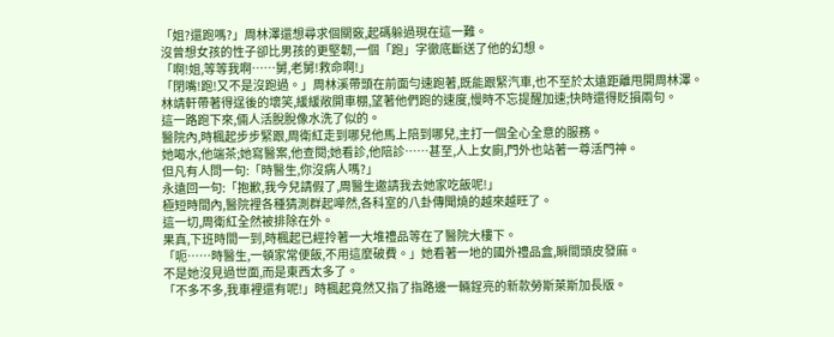「姐?還跑嗎?」周林澤還想尋求個關竅,起碼躲過現在這一難。
沒曾想女孩的性子卻比男孩的更堅韌,一個「跑」字徹底斷送了他的幻想。
「啊!姐,等等我啊……舅,老舅!救命啊!」
「閉嘴!跑!又不是沒跑過。」周林溪帶頭在前面勻速跑著,既能跟緊汽車,也不至於太遠距離甩開周林澤。
林靖軒帶著得逞後的壞笑,緩緩敞開車棚,望著他們跑的速度,慢時不忘提醒加速;快時還得貶損兩句。
這一路跑下來,倆人活脫脫像水洗了似的。
醫院內,時楓起步步緊跟,周衛紅走到哪兒他馬上陪到哪兒,主打一個全心全意的服務。
她喝水,他端茶;她寫醫案,他查閱;她看診,他陪診……甚至,人上女廁,門外也站著一尊活門神。
但凡有人問一句:「時醫生,你沒病人嗎?」
永遠回一句:「抱歉,我今兒請假了,周醫生邀請我去她家吃飯呢!」
極短時間內,醫院裡各種猜測群起嘩然,各科室的八卦傳聞燒的越來越旺了。
這一切,周衛紅全然被排除在外。
果真,下班時間一到,時楓起已經拎著一大堆禮品等在了醫院大樓下。
「呃……時醫生,一頓家常便飯,不用這麼破費。」她看著一地的國外禮品盒,瞬間頭皮發麻。
不是她沒見過世面,而是東西太多了。
「不多不多,我車裡還有呢!」時楓起竟然又指了指路邊一輛鋥亮的新款勞斯萊斯加長版。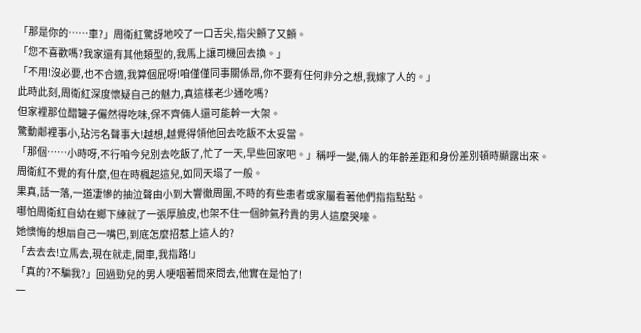「那是你的……車?」周衛紅驚訝地咬了一口舌尖,指尖顫了又顫。
「您不喜歡嗎?我家還有其他類型的,我馬上讓司機回去換。」
「不用!沒必要,也不合適,我算個屁呀!咱僅僅同事關係昂,你不要有任何非分之想,我嫁了人的。」
此時此刻,周衛紅深度懷疑自己的魅力,真這樣老少通吃嗎?
但家裡那位醋罐子儼然得吃味,保不齊倆人還可能幹一大架。
驚動鄰裡事小,玷污名聲事大!越想,越覺得領他回去吃飯不太妥當。
「那個……小時呀,不行咱今兒別去吃飯了,忙了一天,早些回家吧。」稱呼一變,倆人的年齡差距和身份差別頓時顯露出來。
周衛紅不覺的有什麼,但在時楓起這兒,如同天塌了一般。
果真,話一落,一道凄慘的抽泣聲由小到大響徹周圍,不時的有些患者或家屬看著他們指指點點。
哪怕周衛紅自幼在鄉下練就了一張厚臉皮,也架不住一個帥氣矜貴的男人這麼哭嚎。
她懊悔的想扇自己一嘴巴,到底怎麼招惹上這人的?
「去去去!立馬去,現在就走,開車,我指路!」
「真的?不騙我?」回過勁兒的男人哽咽著問來問去,他實在是怕了!
一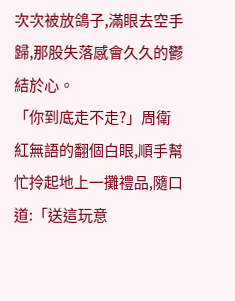次次被放鴿子,滿眼去空手歸,那股失落感會久久的鬱結於心。
「你到底走不走?」周衛紅無語的翻個白眼,順手幫忙拎起地上一攤禮品,隨口道:「送這玩意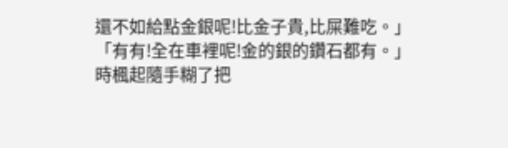還不如給點金銀呢!比金子貴,比屎難吃。」
「有有!全在車裡呢!金的銀的鑽石都有。」
時楓起隨手糊了把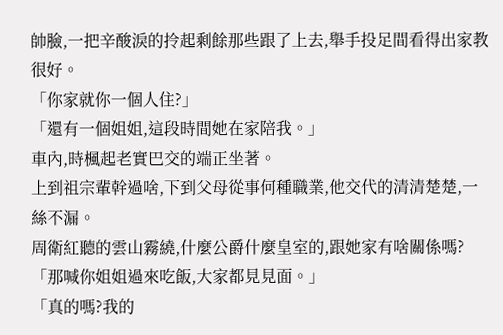帥臉,一把辛酸淚的拎起剩餘那些跟了上去,舉手投足間看得出家教很好。
「你家就你一個人住?」
「還有一個姐姐,這段時間她在家陪我。」
車內,時楓起老實巴交的端正坐著。
上到祖宗輩幹過啥,下到父母從事何種職業,他交代的清清楚楚,一絲不漏。
周衛紅聽的雲山霧繞,什麼公爵什麼皇室的,跟她家有啥關係嗎?
「那喊你姐姐過來吃飯,大家都見見面。」
「真的嗎?我的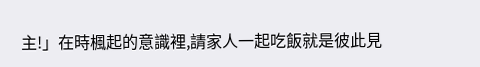主!」在時楓起的意識裡,請家人一起吃飯就是彼此見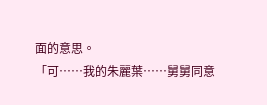面的意思。
「可……我的朱麗葉……舅舅同意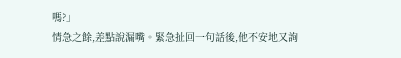嗎?」
情急之餘,差點說漏嘴。緊急扯回一句話後,他不安地又詢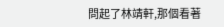問起了林靖軒,那個看著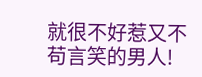就很不好惹又不苟言笑的男人!